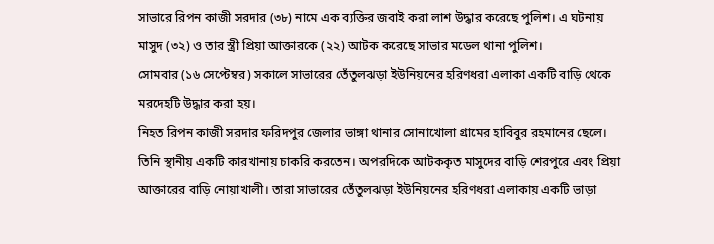সাভারে রিপন কাজী সরদার (৩৮) নামে এক ব্যক্তির জবাই করা লাশ উদ্ধার করেছে পুলিশ। এ ঘটনায় মাসুদ (৩২) ও তার স্ত্রী প্রিয়া আক্তারকে (২২) আটক করেছে সাভার মডেল থানা পুলিশ।
সোমবার (১৬ সেপ্টেম্বর) সকালে সাভারের তেঁতুলঝড়া ইউনিয়নের হরিণধরা এলাকা একটি বাড়ি থেকে মরদেহটি উদ্ধার করা হয়।
নিহত রিপন কাজী সরদার ফরিদপুর জেলার ভাঙ্গা থানার সোনাখোলা গ্রামের হাবিবুর রহমানের ছেলে। তিনি স্থানীয় একটি কারখানায় চাকরি করতেন। অপরদিকে আটককৃত মাসুদের বাড়ি শেরপুরে এবং প্রিয়া আক্তারের বাড়ি নোয়াখালী। তারা সাভারের তেঁতুলঝড়া ইউনিয়নের হরিণধরা এলাকায় একটি ভাড়া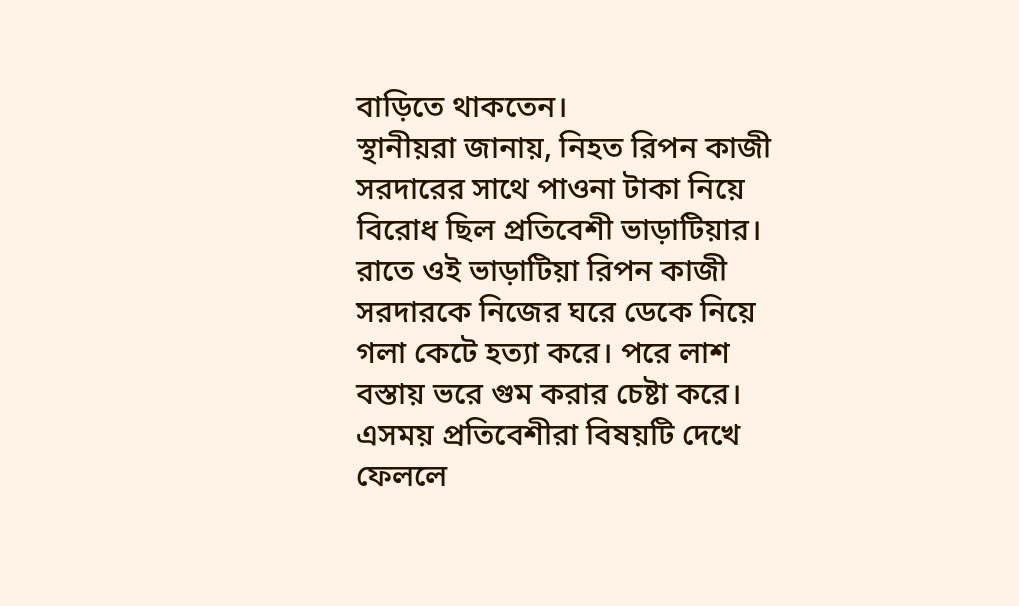বাড়িতে থাকতেন।
স্থানীয়রা জানায়, নিহত রিপন কাজী সরদারের সাথে পাওনা টাকা নিয়ে বিরোধ ছিল প্রতিবেশী ভাড়াটিয়ার। রাতে ওই ভাড়াটিয়া রিপন কাজী সরদারকে নিজের ঘরে ডেকে নিয়ে গলা কেটে হত্যা করে। পরে লাশ বস্তায় ভরে গুম করার চেষ্টা করে। এসময় প্রতিবেশীরা বিষয়টি দেখে ফেললে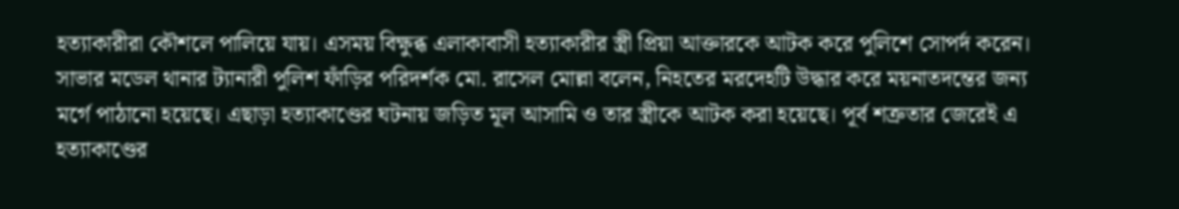হত্যাকারীরা কৌশলে পালিয়ে যায়। এসময় বিক্ষুব্ধ এলাকাবাসী হত্যাকারীর স্ত্রী প্রিয়া আক্তারকে আটক করে পুলিশে সোপর্দ করেন।
সাভার মডেল থানার ট্যানারী পুলিশ ফাঁড়ির পরিদর্শক মো. রাসেল মোল্লা বলেন, নিহতের মরদেহটি উদ্ধার করে ময়নাতদন্তের জন্য মর্গে পাঠানো হয়েছে। এছাড়া হত্যাকাণ্ডের ঘটনায় জড়িত মূল আসামি ও তার স্ত্রীকে আটক করা হয়েছে। পূর্ব শত্রুতার জেরেই এ হত্যাকাণ্ডের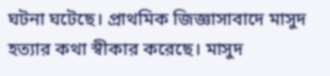ঘটনা ঘটেছে। প্রাথমিক জিজ্ঞাসাবাদে মাসুদ হত্যার কথা স্বীকার করেছে। মাসুদ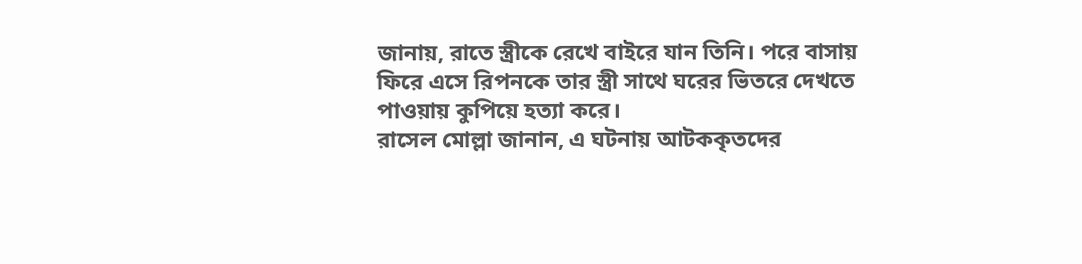জানায়, রাতে স্ত্রীকে রেখে বাইরে যান তিনি। পরে বাসায় ফিরে এসে রিপনকে তার স্ত্রী সাথে ঘরের ভিতরে দেখতে পাওয়ায় কুপিয়ে হত্যা করে।
রাসেল মোল্লা জানান, এ ঘটনায় আটককৃতদের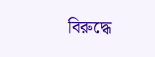বিরুদ্ধে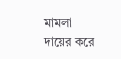মামলা দায়ের করে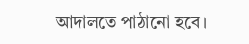আদালতে পাঠানো হবে।